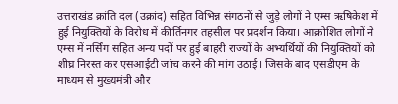उत्तराखंड क्रांति दल (उक्रांद) सहित विभिन्न संगठनों से जुड़े लोगों ने एम्स ऋषिकेश में हुई नियुक्तियों के विरोध में कीर्तिनगर तहसील पर प्रदर्शन किया। आक्रोशित लोगों ने एम्स में नर्सिंग सहित अन्य पदों पर हुई बाहरी राज्यों के अभ्यर्थियों की नियुक्तियों को शीघ्र निरस्त कर एसआईटी जांच करने की मांग उठाई। जिसके बाद एसडीएम के माध्यम से मुख्यमंत्री और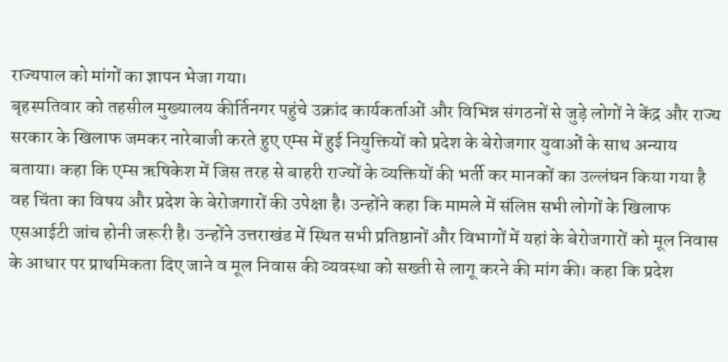राज्यपाल को मांगों का ज्ञापन भेजा गया।
बृहस्पतिवार को तहसील मुख्यालय कीर्तिनगर पहुंचे उक्रांद कार्यकर्ताओं और विभिन्न संगठनों से जुड़े लोगों ने केंद्र और राज्य सरकार के खिलाफ जमकर नारेबाजी करते हुए एम्स में हुई नियुक्तियों को प्रदेश के बेरोजगार युवाओं के साथ अन्याय बताया। कहा कि एम्स ऋषिकेश में जिस तरह से बाहरी राज्यों के व्यक्तियों की भर्ती कर मानकों का उल्लंघन किया गया है वह चिंता का विषय और प्रदेश के बेरोजगारों की उपेक्षा है। उन्होंने कहा कि मामले में संलिप्त सभी लोगों के खिलाफ एसआईटी जांच होनी जरूरी है। उन्होंने उत्तराखंड में स्थित सभी प्रतिष्ठानों और विभागों में यहां के बेरोजगारों को मूल निवास के आधार पर प्राथमिकता दिए जाने व मूल निवास की व्यवस्था को सख्ती से लागू करने की मांग की। कहा कि प्रदेश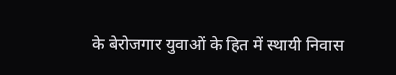के बेरोजगार युवाओं के हित में स्थायी निवास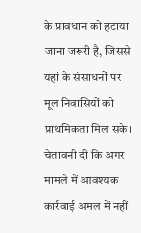के प्रावधान को हटाया जाना जरूरी है, जिससे यहां के संसाधनों पर मूल निवासियों को प्राथमिकता मिल सके। चेतावनी दी कि अगर मामले में आवश्यक कार्रवाई अमल में नहीं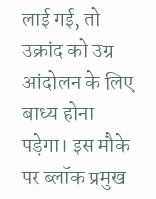लाई गई, तो उक्रांद को उग्र आंदोलन के लिए बाध्य होना पड़ेगा। इस मौके पर ब्लॉक प्रमुख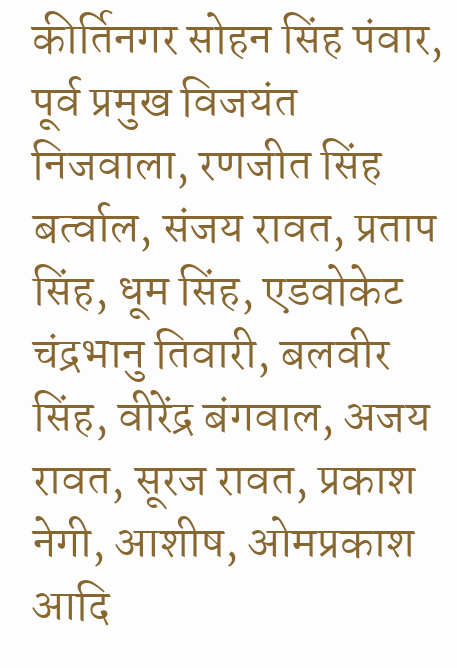कीर्तिनगर सोहन सिंह पंवार, पूर्व प्रमुख विजयंत निजवाला, रणजीत सिंह बर्त्वाल, संजय रावत, प्रताप सिंह, धूम सिंह, एडवोकेट चंद्रभानु तिवारी, बलवीर सिंह, वीरेंद्र बंगवाल, अजय रावत, सूरज रावत, प्रकाश नेगी, आशीष, ओमप्रकाश आदि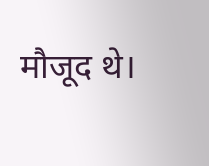मौजूद थे।